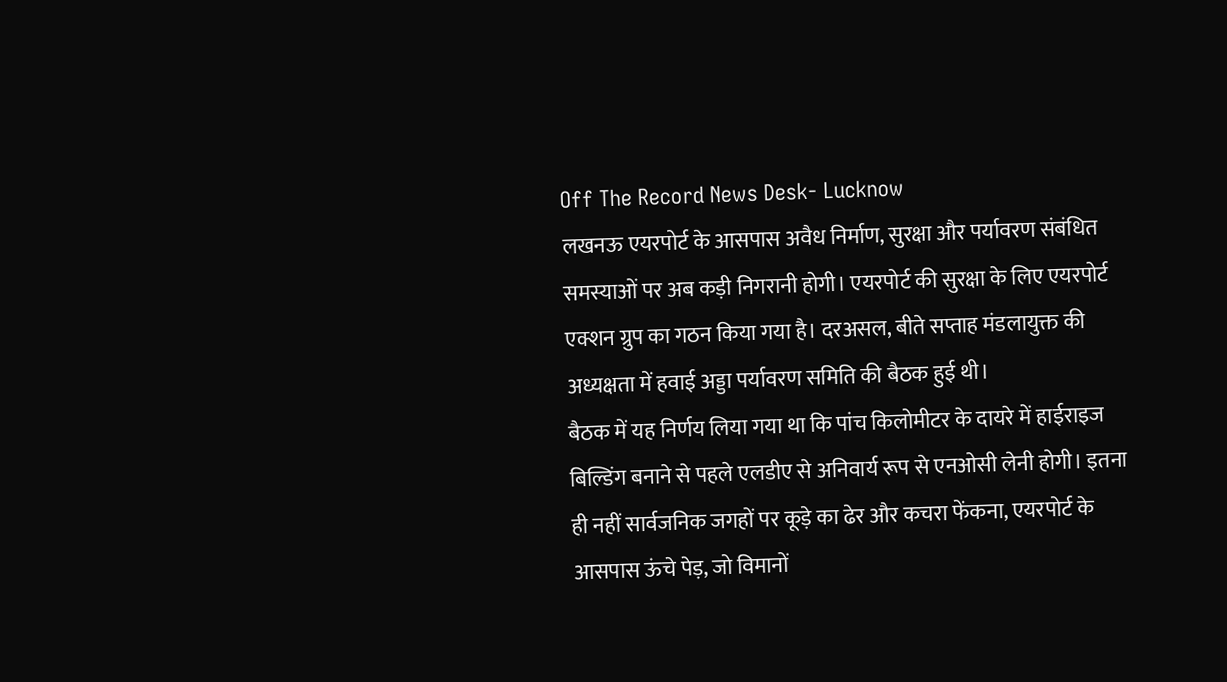Off The Record News Desk- Lucknow
लखनऊ एयरपोर्ट के आसपास अवैध निर्माण, सुरक्षा और पर्यावरण संबंधित समस्याओं पर अब कड़ी निगरानी होगी। एयरपोर्ट की सुरक्षा के लिए एयरपोर्ट एक्शन ग्रुप का गठन किया गया है। दरअसल, बीते सप्ताह मंडलायुक्त की अध्यक्षता में हवाई अड्डा पर्यावरण समिति की बैठक हुई थी।
बैठक में यह निर्णय लिया गया था कि पांच किलोमीटर के दायरे में हाईराइज बिल्डिंग बनाने से पहले एलडीए से अनिवार्य रूप से एनओसी लेनी होगी। इतना ही नहीं सार्वजनिक जगहों पर कूड़े का ढेर और कचरा फेंकना, एयरपोर्ट के आसपास ऊंचे पेड़, जो विमानों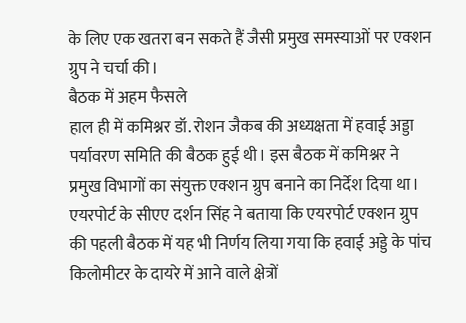के लिए एक खतरा बन सकते हैं जैसी प्रमुख समस्याओं पर एक्शन ग्रुप ने चर्चा की।
बैठक में अहम फैसले
हाल ही में कमिश्नर डॉ. रोशन जैकब की अध्यक्षता में हवाई अड्डा पर्यावरण समिति की बैठक हुई थी। इस बैठक में कमिश्नर ने प्रमुख विभागों का संयुक्त एक्शन ग्रुप बनाने का निर्देश दिया था। एयरपोर्ट के सीएए दर्शन सिंह ने बताया कि एयरपोर्ट एक्शन ग्रुप की पहली बैठक में यह भी निर्णय लिया गया कि हवाई अड्डे के पांच किलोमीटर के दायरे में आने वाले क्षेत्रों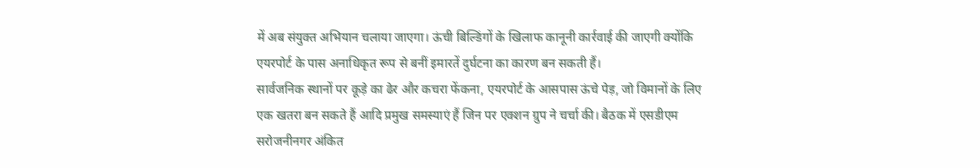में अब संयुक्त अभियान चलाया जाएगा। ऊंची बिल्डिंगों के खिलाफ कानूनी कार्रवाई की जाएगी क्योंकि एयरपोर्ट के पास अनाधिकृत रूप से बनीं इमारतें दुर्घटना का कारण बन सकती हैं।
सार्वजनिक स्थानों पर कूड़े का ढेर और कचरा फेंकना, एयरपोर्ट के आसपास ऊंचे पेड़, जो विमानों के लिए एक खतरा बन सकते हैं आदि प्रमुख समस्याएं हैं जिन पर एक्शन ग्रुप ने चर्चा की। बैठक में एसडीएम सरोजनीनगर अंकित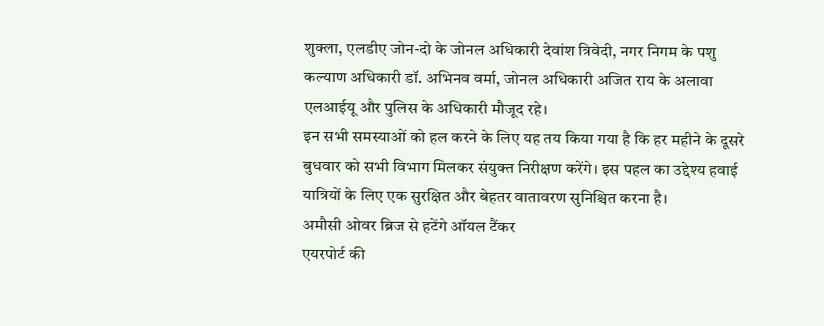शुक्ला, एलडीए जोन-दो के जोनल अधिकारी देवांश त्रिवेदी, नगर निगम के पशु कल्याण अधिकारी डॉ. अभिनव वर्मा, जोनल अधिकारी अजित राय के अलावा एलआईयू और पुलिस के अधिकारी मौजूद रहे।
इन सभी समस्याओं को हल करने के लिए यह तय किया गया है कि हर महीने के दूसरे बुधवार को सभी विभाग मिलकर संयुक्त निरीक्षण करेंगे। इस पहल का उद्देश्य हवाई यात्रियों के लिए एक सुरक्षित और बेहतर वातावरण सुनिश्चित करना है।
अमौसी ओवर ब्रिज से हटेंगे ऑयल टैंकर
एयरपोर्ट की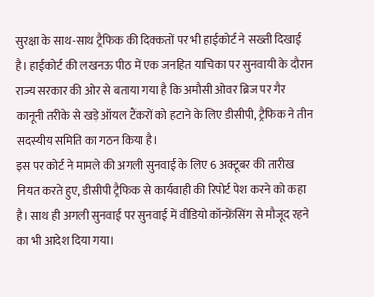सुरक्षा के साथ-साथ ट्रैफिक की दिक्कतों पर भी हाईकोर्ट ने सख्ती दिखाई है। हाईकोर्ट की लखनऊ पीठ में एक जनहित याचिका पर सुनवायी के दौरान राज्य सरकार की ओर से बताया गया है कि अमौसी ओवर ब्रिज पर गैर कानूनी तरीके से खड़े ऑयल टैंकरों को हटाने के लिए डीसीपी, ट्रैफिक ने तीन सदस्यीय समिति का गठन किया है।
इस पर कोर्ट ने मामले की अगली सुनवाई के लिए 6 अक्टूबर की तारीख नियत करते हुए, डीसीपी ट्रैफिक से कार्यवाही की रिपोर्ट पेश करने को कहा है। साथ ही अगली सुनवाई पर सुनवाई में वीडियो कॉन्फ्रेंसिंग से मौजूद रहने का भी आदेश दिया गया।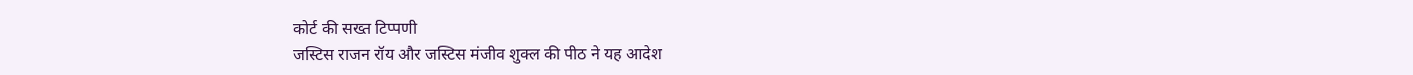कोर्ट की सख्त टिप्पणी
जस्टिस राजन रॉय और जस्टिस मंजीव शुक्ल की पीठ ने यह आदेश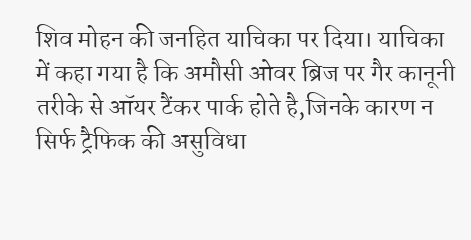शिव मोहन की जनहित याचिका पर दिया। याचिका में कहा गया है कि अमौसी ओवर ब्रिज पर गैर कानूनी तरीके से ऑयर टैंकर पार्क होते है,जिनके कारण न सिर्फ ट्रैफिक की असुविधा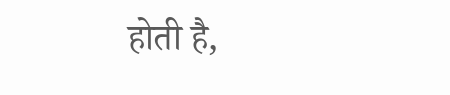होती है,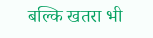बल्कि खतरा भी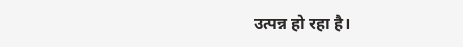उत्पन्न हो रहा है।